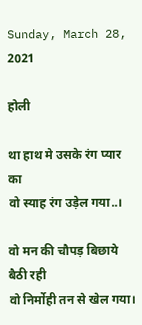Sunday, March 28, 2021

होली

था हाथ मे उसके रंग प्यार का
वो स्याह रंग उड़ेल गया..।

वो मन की चौपड़ बिछाये बैठी रही
वो निर्मोही तन से खेल गया।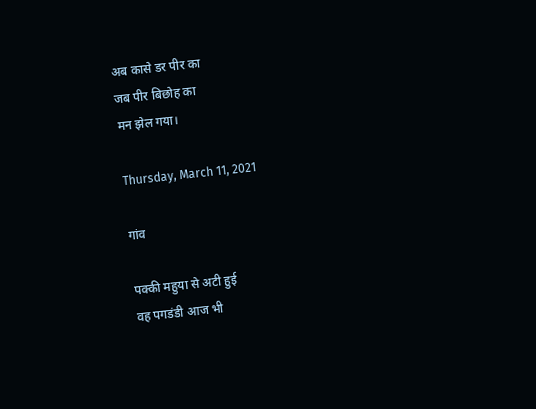अब कासे डर पीर का
जब पीर बिछोह का
मन झेल गया।

Thursday, March 11, 2021

गांव

पक्की महुया से अटी हुई
वह पगडंडी आज भी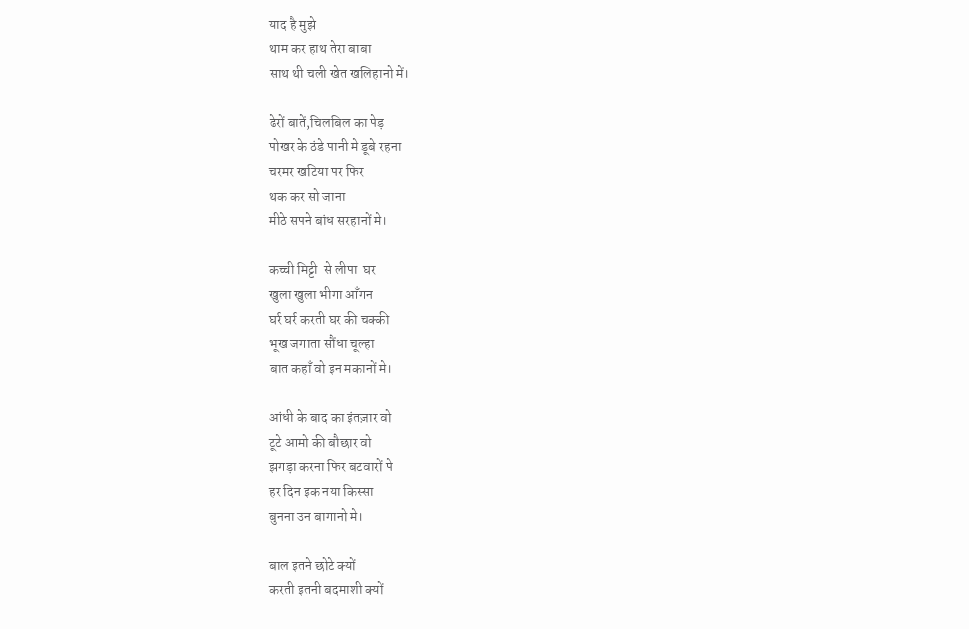याद है मुझे
थाम कर हाथ तेरा बाबा
साथ थी चली खेत खलिहानो में।

ढेरों बातें,चिलबिल का पेड़
पोखर के ठंडे पानी मे डूबे रहना
चरमर खटिया पर फिर
थक कर सो जाना
मीठे सपने बांध सरहानों मे।

कच्ची मिट्टी  से लीपा  घर
खुला खुला भीगा आँगन
घर्र घर्र करती घर की चक्की
भूख जगाता सौंधा चूल्हा
बात कहाँ वो इन मकानों मे।

आंधी के बाद का इंतज़ार वो
टूटे आमो की बौछार वो
झगड़ा करना फिर बटवारों पे
हर दिन इक नया किस्सा
बुनना उन बागानो मे।

बाल इतने छोटे क्यों
करती इतनी बदमाशी क्यों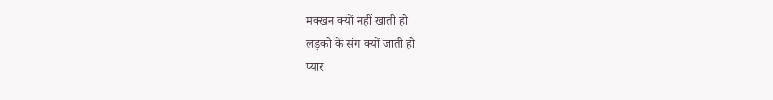मक्खन क्यों नहीं खाती हो
लड़को के संग क्यों जाती हो
प्यार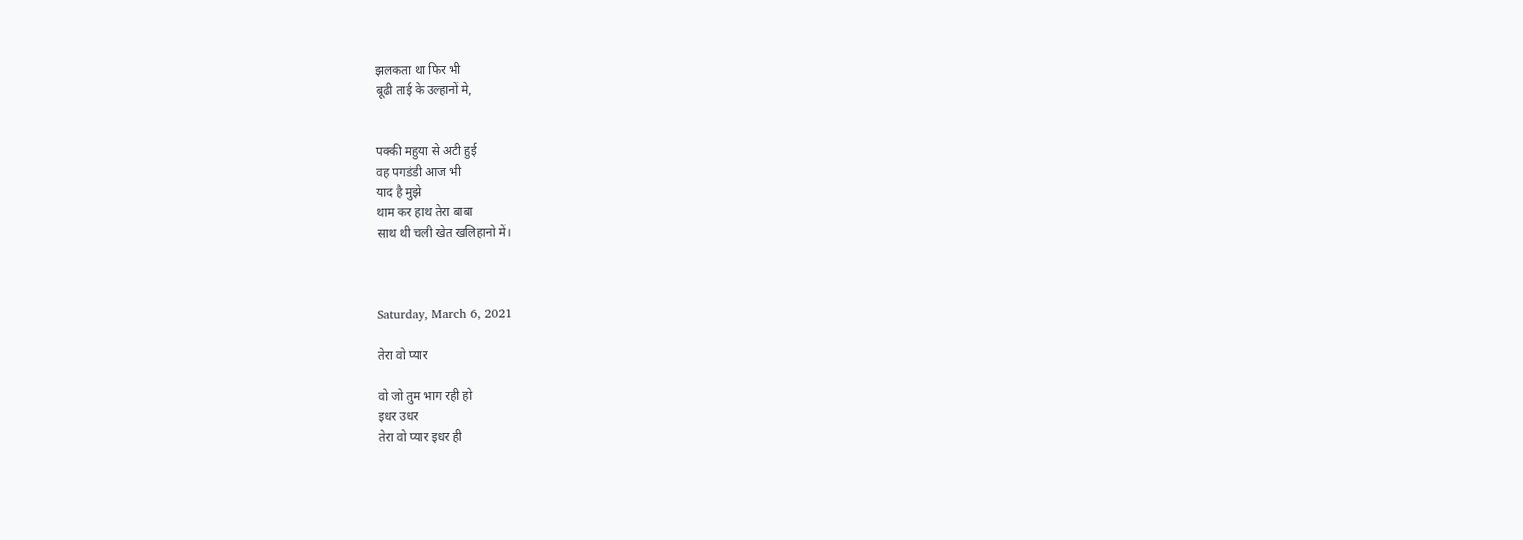झलकता था फिर भी
बूढी ताई के उल्हानों मे,


पक्की महुया से अटी हुई
वह पगडंडी आज भी
याद है मुझे
थाम कर हाथ तेरा बाबा
साथ थी चली खेत खलिहानो में।



Saturday, March 6, 2021

तेरा वो प्यार

वो जो तुम भाग रही हो
इधर उधर
तेरा वो प्यार इधर ही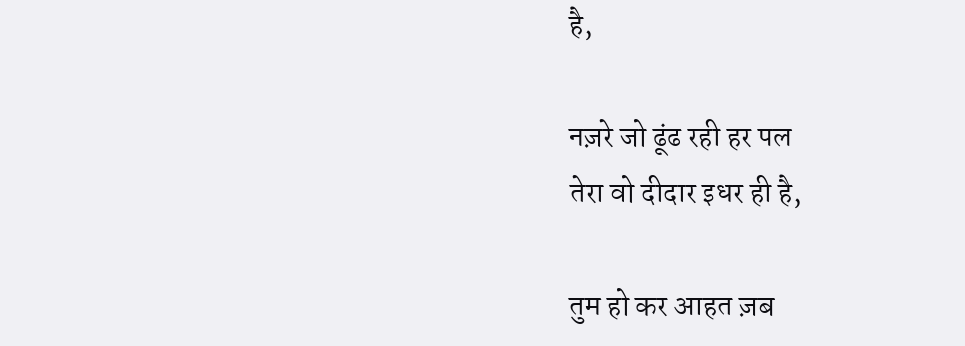है,

नज़रे जो ढूंढ रही हर पल
तेरा वो दीदार इधर ही है,

तुम हो कर आहत ज़ब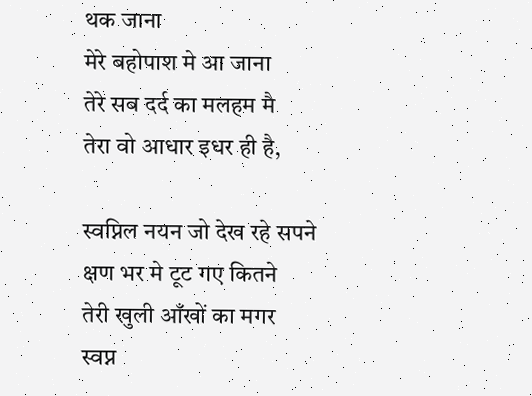थक जाना
मेरे बहोपाश मे आ जाना
तेरे सब दर्द का मलहम मै
तेरा वो आधार इधर ही है,

स्वप्निल नयन जो देख रहे सपने
क्षण भर मे टूट गए कितने
तेरी खुली आँखों का मगर
स्वप्न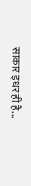साकार इधर ही है...